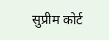सुप्रीम कोर्ट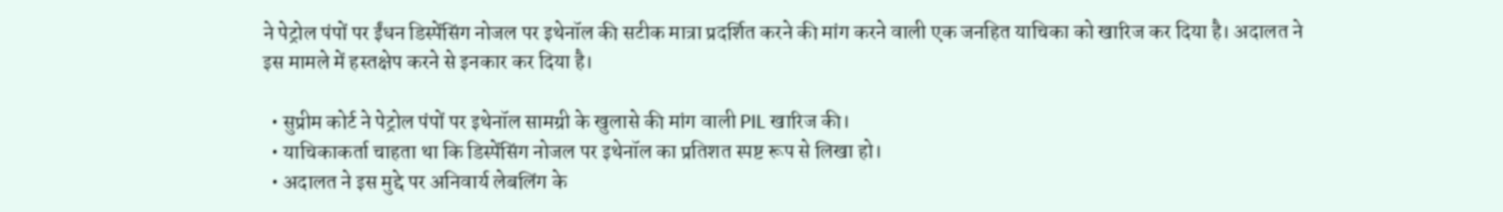ने पेट्रोल पंपों पर ईंधन डिस्पेंसिंग नोजल पर इथेनॉल की सटीक मात्रा प्रदर्शित करने की मांग करने वाली एक जनहित याचिका को खारिज कर दिया है। अदालत ने इस मामले में हस्तक्षेप करने से इनकार कर दिया है।

  • सुप्रीम कोर्ट ने पेट्रोल पंपों पर इथेनॉल सामग्री के खुलासे की मांग वाली PIL खारिज की।
  • याचिकाकर्ता चाहता था कि डिस्पेंसिंग नोजल पर इथेनॉल का प्रतिशत स्पष्ट रूप से लिखा हो।
  • अदालत ने इस मुद्दे पर अनिवार्य लेबलिंग के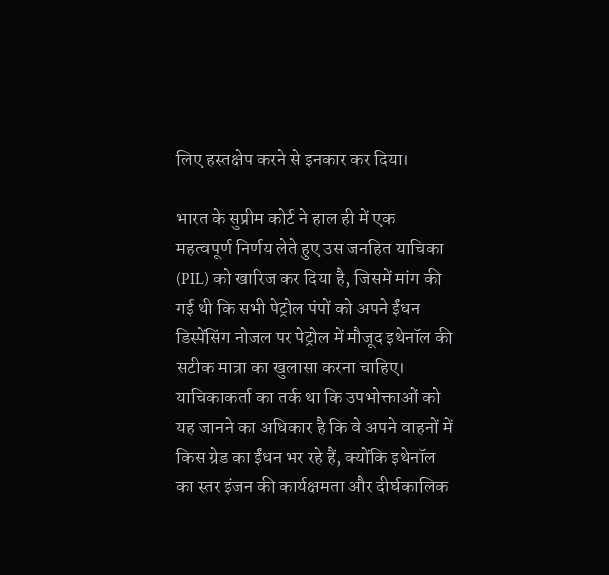लिए हस्तक्षेप करने से इनकार कर दिया।

भारत के सुप्रीम कोर्ट ने हाल ही में एक महत्वपूर्ण निर्णय लेते हुए उस जनहित याचिका (PIL) को खारिज कर दिया है, जिसमें मांग की गई थी कि सभी पेट्रोल पंपों को अपने ईंधन डिस्पेंसिंग नोजल पर पेट्रोल में मौजूद इथेनॉल की सटीक मात्रा का खुलासा करना चाहिए। याचिकाकर्ता का तर्क था कि उपभोक्ताओं को यह जानने का अधिकार है कि वे अपने वाहनों में किस ग्रेड का ईंधन भर रहे हैं, क्योंकि इथेनॉल का स्तर इंजन की कार्यक्षमता और दीर्घकालिक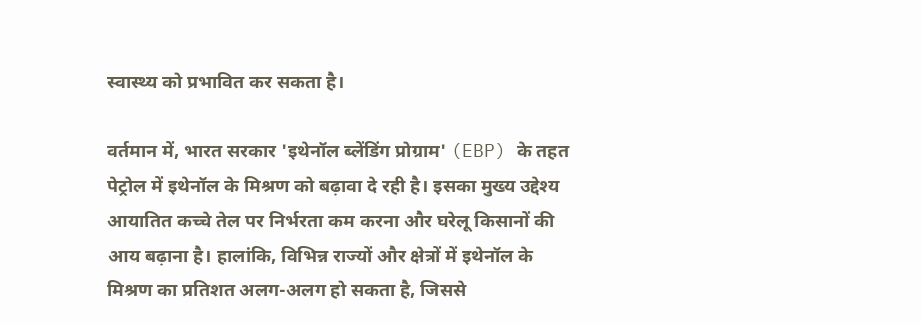स्वास्थ्य को प्रभावित कर सकता है।

वर्तमान में, भारत सरकार 'इथेनॉल ब्लेंडिंग प्रोग्राम' (EBP) के तहत पेट्रोल में इथेनॉल के मिश्रण को बढ़ावा दे रही है। इसका मुख्य उद्देश्य आयातित कच्चे तेल पर निर्भरता कम करना और घरेलू किसानों की आय बढ़ाना है। हालांकि, विभिन्न राज्यों और क्षेत्रों में इथेनॉल के मिश्रण का प्रतिशत अलग-अलग हो सकता है, जिससे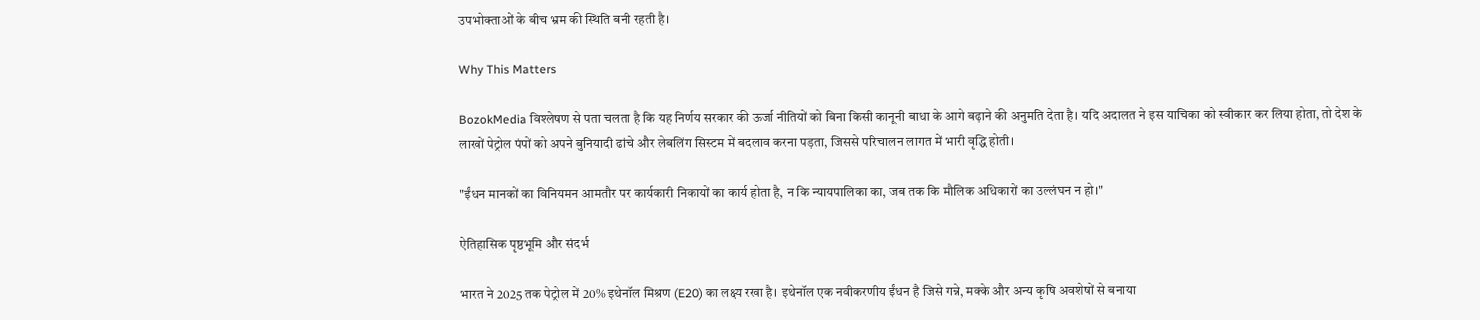उपभोक्ताओं के बीच भ्रम की स्थिति बनी रहती है।

Why This Matters

BozokMedia विश्लेषण से पता चलता है कि यह निर्णय सरकार की ऊर्जा नीतियों को बिना किसी कानूनी बाधा के आगे बढ़ाने की अनुमति देता है। यदि अदालत ने इस याचिका को स्वीकार कर लिया होता, तो देश के लाखों पेट्रोल पंपों को अपने बुनियादी ढांचे और लेबलिंग सिस्टम में बदलाव करना पड़ता, जिससे परिचालन लागत में भारी वृद्धि होती।

"ईंधन मानकों का विनियमन आमतौर पर कार्यकारी निकायों का कार्य होता है, न कि न्यायपालिका का, जब तक कि मौलिक अधिकारों का उल्लंघन न हो।"

ऐतिहासिक पृष्ठभूमि और संदर्भ

भारत ने 2025 तक पेट्रोल में 20% इथेनॉल मिश्रण (E20) का लक्ष्य रखा है। इथेनॉल एक नवीकरणीय ईंधन है जिसे गन्ने, मक्के और अन्य कृषि अवशेषों से बनाया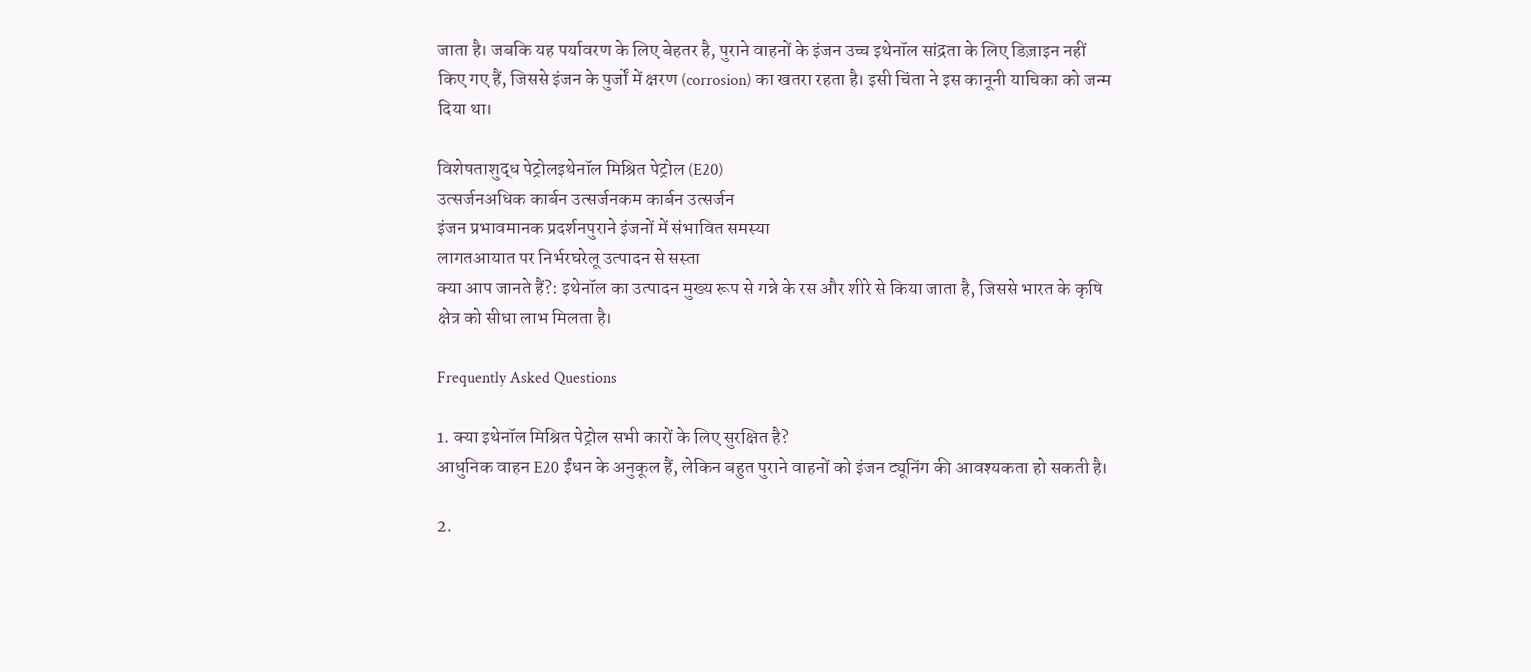जाता है। जबकि यह पर्यावरण के लिए बेहतर है, पुराने वाहनों के इंजन उच्च इथेनॉल सांद्रता के लिए डिज़ाइन नहीं किए गए हैं, जिससे इंजन के पुर्जों में क्षरण (corrosion) का खतरा रहता है। इसी चिंता ने इस कानूनी याचिका को जन्म दिया था।

विशेषताशुद्ध पेट्रोलइथेनॉल मिश्रित पेट्रोल (E20)
उत्सर्जनअधिक कार्बन उत्सर्जनकम कार्बन उत्सर्जन
इंजन प्रभावमानक प्रदर्शनपुराने इंजनों में संभावित समस्या
लागतआयात पर निर्भरघरेलू उत्पादन से सस्ता
क्या आप जानते हैं?: इथेनॉल का उत्पादन मुख्य रूप से गन्ने के रस और शीरे से किया जाता है, जिससे भारत के कृषि क्षेत्र को सीधा लाभ मिलता है।

Frequently Asked Questions

1. क्या इथेनॉल मिश्रित पेट्रोल सभी कारों के लिए सुरक्षित है?
आधुनिक वाहन E20 ईंधन के अनुकूल हैं, लेकिन बहुत पुराने वाहनों को इंजन ट्यूनिंग की आवश्यकता हो सकती है।

2.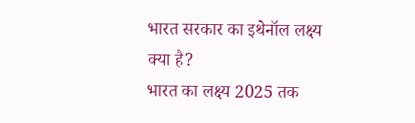भारत सरकार का इथेनॉल लक्ष्य क्या है?
भारत का लक्ष्य 2025 तक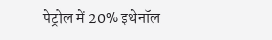पेट्रोल में 20% इथेनॉल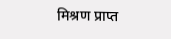मिश्रण प्राप्त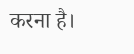करना है।